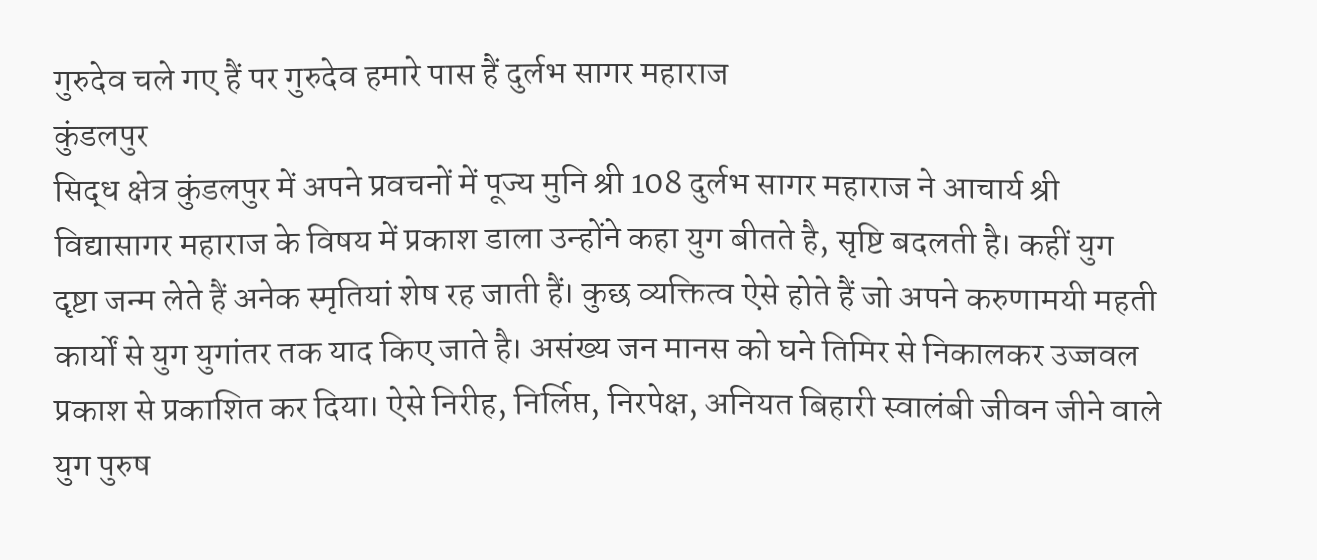गुरुदेव चले गए हैं पर गुरुदेव हमारे पास हैं दुर्लभ सागर महाराज
कुंडलपुर
सिद्ध क्षेत्र कुंडलपुर में अपने प्रवचनों में पूज्य मुनि श्री 108 दुर्लभ सागर महाराज ने आचार्य श्री विद्यासागर महाराज के विषय में प्रकाश डाला उन्होंने कहा युग बीतते है, सृष्टि बदलती है। कहीं युग दृष्टा जन्म लेते हैं अनेक स्मृतियां शेष रह जाती हैं। कुछ व्यक्तित्व ऐसे होते हैं जो अपने करुणामयी महती कार्यों से युग युगांतर तक याद किए जाते है। असंख्य जन मानस को घने तिमिर से निकालकर उज्जवल प्रकाश से प्रकाशित कर दिया। ऐसे निरीह, निर्लिप्त, निरपेक्ष, अनियत बिहारी स्वालंबी जीवन जीने वाले युग पुरुष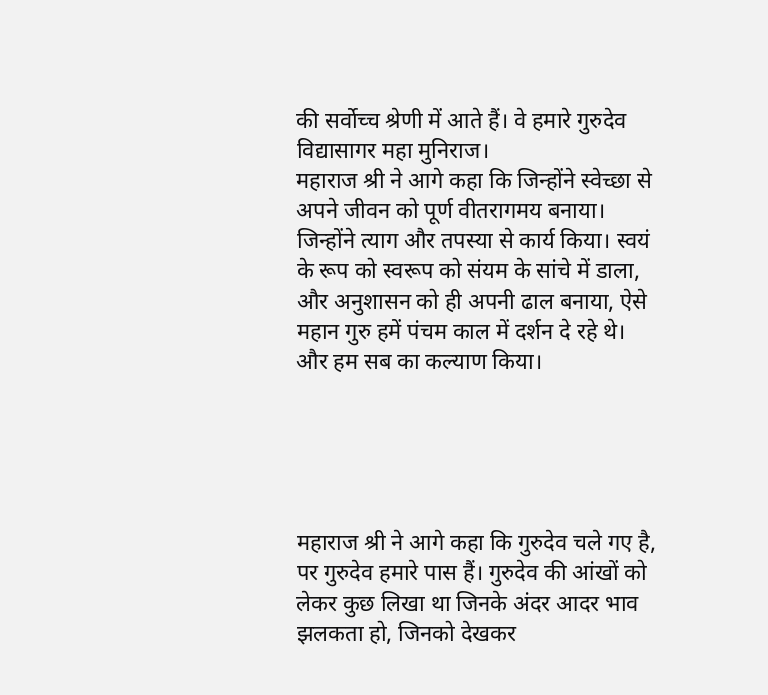की सर्वोच्च श्रेणी में आते हैं। वे हमारे गुरुदेव विद्यासागर महा मुनिराज।
महाराज श्री ने आगे कहा कि जिन्होंने स्वेच्छा से अपने जीवन को पूर्ण वीतरागमय बनाया। जिन्होंने त्याग और तपस्या से कार्य किया। स्वयं के रूप को स्वरूप को संयम के सांचे में डाला, और अनुशासन को ही अपनी ढाल बनाया, ऐसे महान गुरु हमें पंचम काल में दर्शन दे रहे थे। और हम सब का कल्याण किया।





महाराज श्री ने आगे कहा कि गुरुदेव चले गए है, पर गुरुदेव हमारे पास हैं। गुरुदेव की आंखों को लेकर कुछ लिखा था जिनके अंदर आदर भाव झलकता हो, जिनको देखकर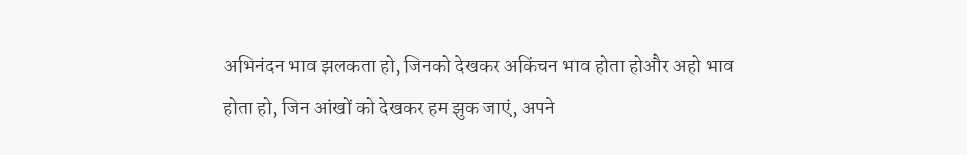अभिनंदन भाव झलकता हो, जिनको देखकर अकिंचन भाव होता होऔर अहो भाव होता हो, जिन आंखों को देखकर हम झुक जाएं, अपने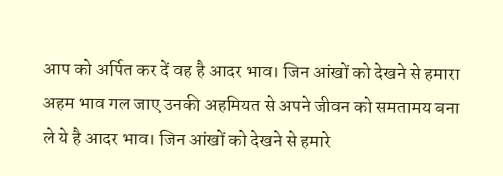आप को अर्पित कर दें वह है आदर भाव। जिन आंखों को देखने से हमारा अहम भाव गल जाए उनकी अहमियत से अपने जीवन को समतामय बना ले ये है आदर भाव। जिन आंखों को देखने से हमारे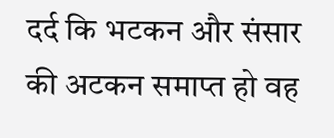दर्द कि भटकन और संसार की अटकन समाप्त हो वह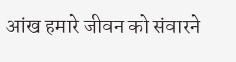आंख हमारे जीवन को संवारने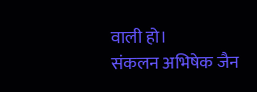वाली हो।
संकलन अभिषेक जैन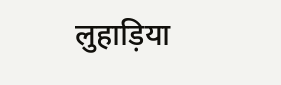लुहाड़िया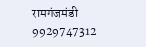रामगंजमंडी 9929747312